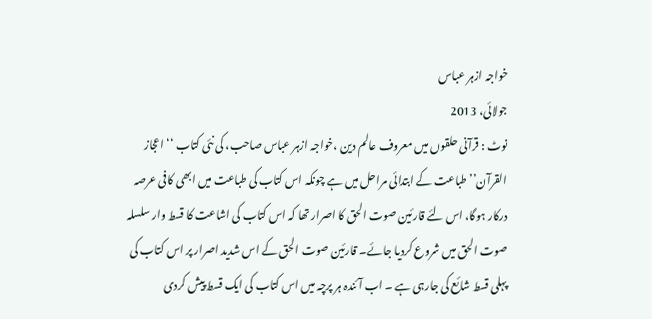خواجہ ازہر عباس
جولائی، 2013
نوٹ : قرآنی حلقوں میں معروف عالم دین ،خواجہ ازہر عباس صاحب، کی نئی کتاب ‘‘ اعجاز القرآن’’ طباعت کے ابتدائی مراحل میں ہے چونکہ اس کتاب کی طباعت میں ابھی کافی عرصہ درکار ہوگا، اس لئے قارئین صوت الحق کا اصرار تھا کہ اس کتاب کی اشاعت کا قسط وار سلسلہ صوت الحق میں شروع کردیا جائے۔ قارئین صوت الحق کے اس شدید اصرار پر اس کتاب کی پہلی قسط شائع کی جارہی ہے ۔ اب آئندہ ہر پرچہ میں اس کتاب کی ایک قسط پیش کردی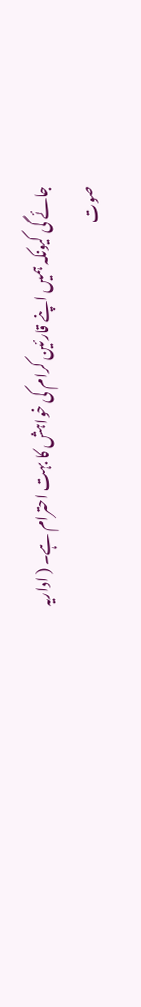جائے گی کیونکہ ہمیں اپنے قارئین کرام کی خواہش کا بہت احترام ہے۔ ( اداریہ صوت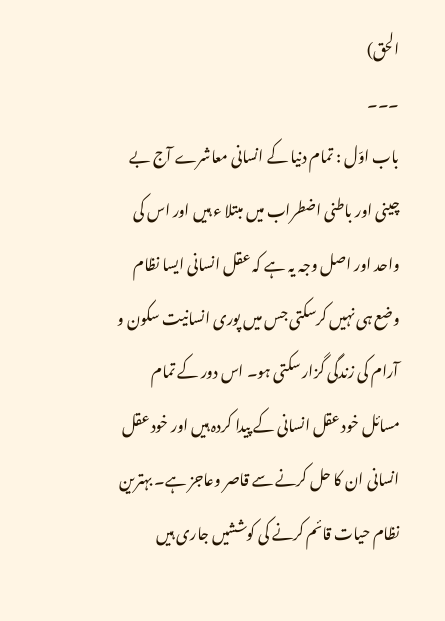الحق)
۔۔۔
باب اوّل : تمام دنیا کے انسانی معاشرے آج بے چینی اور باطنی اضطراب میں مبتلا ء ہیں اور اس کی واحد اور اصل وجہ یہ ہے کہ عقل انسانی ایسا نظام وضع ہی نہیں کرسکتی جس میں پوری انسانیت سکون و آرام کی زندگی گزار سکتی ہو۔ اس دور کے تمام مسائل خود عقل انسانی کے پیدا کردہ ہیں اور خود عقل انسانی ان کا حل کرنے سے قاصر وعاجز ہے۔ بہترین نظام حیات قائم کرنے کی کوششیں جاری ہیں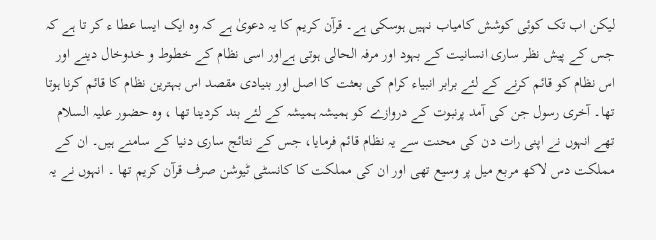لیکن اب تک کوئی کوشش کامیاب نہیں ہوسکی ہے۔ قرآن کریم کا یہ دعویٰ ہے کہ وہ ایک ایسا عطا ء کر تا ہے کہ جس کے پیش نظر ساری انسانیت کے بہود اور مرفہ الحالی ہوتی ہےاور اسی نظام کے خطوط و خدوخال دینے اور اس نظام کو قائم کرنے کے لئے برابر انبیاء کرام کی بعثت کا اصل اور بنیادی مقصد اس بہترین نظام کا قائم کرنا ہوتا تھا۔ آخری رسول جن کی آمد پرنبوت کے دروازے کو ہمیشہ ہمیشہ کے لئے بند کردینا تھا ، وہ حضور علیہ السلام تھے انہوں نے اپنی رات دن کی محنت سے یہ نظام قائم فرمایا، جس کے نتائج ساری دنیا کے سامنے ہیں۔ ان کے مملکت دس لاکھ مربع میل پر وسیع تھی اور ان کی مملکت کا کانسٹی ٹیوشن صرف قرآن کریم تھا ۔ انہوں نے یہ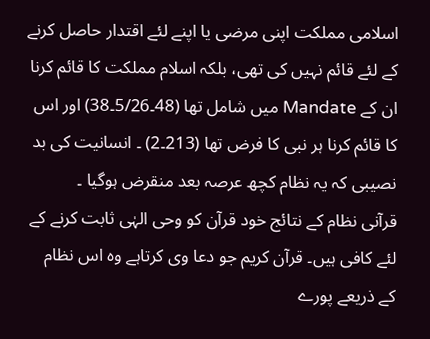اسلامی مملکت اپنی مرضی یا اپنے لئے اقتدار حاصل کرنے کے لئے قائم نہیں کی تھی، بلکہ اسلام مملکت کا قائم کرنا ان کے Mandate میں شامل تھا (48۔5/26۔38) اور اس کا قائم کرنا ہر نبی کا فرض تھا (213۔2) ۔ انسانیت کی بد نصیبی کہ یہ نظام کچھ عرصہ بعد منقرض ہوگیا ۔
قرآنی نظام کے نتائج خود قرآن کو وحی الہٰی ثابت کرنے کے لئے کافی ہیں۔ قرآن کریم جو دعا وی کرتاہے وہ اس نظام کے ذریعے پورے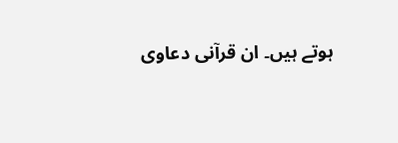ہوتے ہیں۔ ان قرآنی دعاوی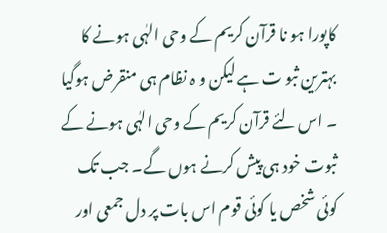کاپورا ہو نا قرآن کریم کے وحی الہٰی ہونے کا بہترین ثبو ت ہے لیکن و ہ نظام ہی منقرض ہوگیا ۔ اس لئے قرآن کریم کے وحی الہٰی ہونے کے ثبوت خود ہی پیش کرنے ہوں گے۔ جب تک کوئی شخص یا کوئی قوم اس بات پر دل جمعی اور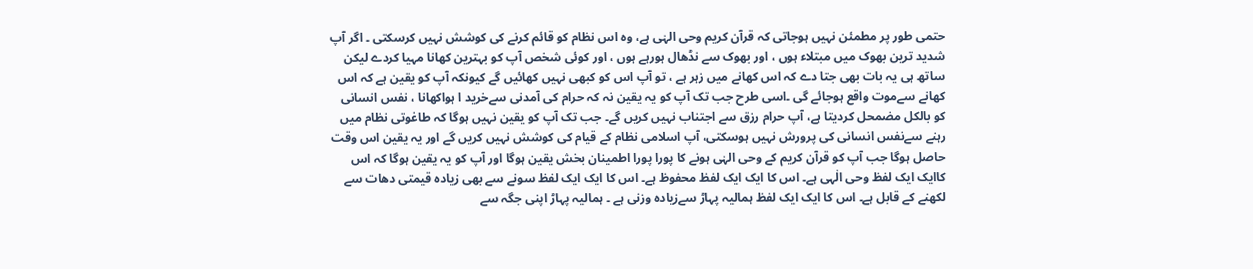حتمی طور پر مطمئن نہیں ہوجاتی کہ قرآن کریم وحی الہٰی ہے، وہ اس نظام کو قائم کرنے کی کوشش نہیں کرسکتی ۔ اگر آپ شدید ترین بھوک میں مبتلاء ہوں ، اور بھوک سے نڈھال ہورہے ہوں ، اور کوئی شخص آپ کو بہترین کھانا مہیا کردے لیکن ساتھ ہی یہ بات بھی جتا دے کہ اس کھانے میں زہر ہے ، تو آپ اس کو کبھی نہیں کھائیں گے کیونکہ آپ کو یقین ہے کہ اس کھانے سےموت واقع ہوجائے گی ۔اسی طرح جب تک آپ کو یہ یقین نہ کہ حرام کی آمدنی سےخرید ا ہواکھانا ، نفس انسانی کو بالکل مضمحل کردیتا ہے، آپ حرام رزق سے اجتناب نہیں کریں گے۔ جب تک آپ کو یقین نہیں ہوگا کہ طاغوتی نظام میں رہنے سےنفس انسانی کی پرورش نہیں ہوسکتی، آپ اسلامی نظام کے قیام کی کوشش نہیں کریں گے اور یہ یقین اس وقت حاصل ہوگا جب آپ کو قرآن کریم کے وحی الہٰی ہونے کا پورا پورا اطمینان بخش یقین ہوگا اور آپ کو یہ یقین ہوگا کہ اس کاایک ایک لفظ وحی الٰہی ہے۔ اس کا ایک ایک لفظ محفوظ ہے۔ اس کا ایک ایک لفظ سونے سے بھی زیادہ قیمتی دھات سے لکھنے کے قابل ہے۔ اس کا ایک ایک لفظ ہمالیہ پہاڑ سےزیادہ وزنی ہے ۔ ہمالیہ پہاڑ اپنی جگہ سے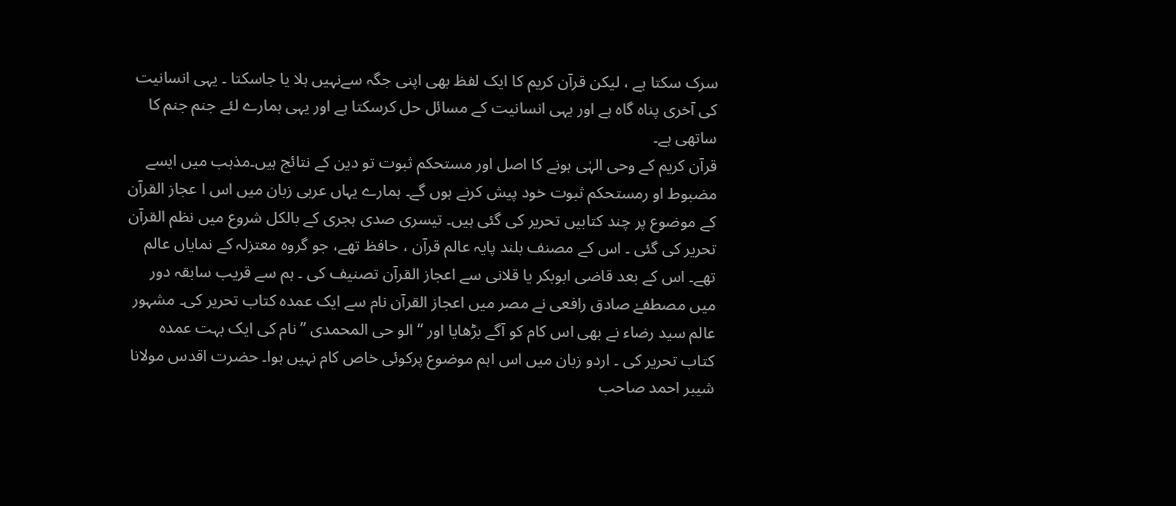سرک سکتا ہے ، لیکن قرآن کریم کا ایک لفظ بھی اپنی جگہ سےنہیں ہلا یا جاسکتا ۔ یہی انسانیت کی آخری پناہ گاہ ہے اور یہی انسانیت کے مسائل حل کرسکتا ہے اور یہی ہمارے لئے جنم جنم کا ساتھی ہے۔
قرآن کریم کے وحی الہٰی ہونے کا اصل اور مستحکم ثبوت تو دین کے نتائج ہیں۔مذہب میں ایسے مضبوط او رمستحکم ثبوت خود پیش کرنے ہوں گے۔ ہمارے یہاں عربی زبان میں اس ا عجاز القرآن کے موضوع پر چند کتابیں تحریر کی گئی ہیں۔ تیسری صدی ہجری کے بالکل شروع میں نظم القرآن تحریر کی گئی ۔ اس کے مصنف بلند پایہ عالم قرآن ، حافظ تھے، جو گروہ معتزلہ کے نمایاں عالم تھے۔ اس کے بعد قاضی ابوبکر یا قلانی سے اعجاز القرآن تصنیف کی ۔ ہم سے قریب سابقہ دور میں مصطفےٰ صادق رافعی نے مصر میں اعجاز القرآن نام سے ایک عمدہ کتاب تحریر کی۔ مشہور عالم سید رضاء نے بھی اس کام کو آگے بڑھایا اور ‘‘ الو حی المحمدی ’’ نام کی ایک بہت عمدہ کتاب تحریر کی ۔ اردو زبان میں اس اہم موضوع پرکوئی خاص کام نہیں ہوا۔ حضرت اقدس مولانا شیبر احمد صاحب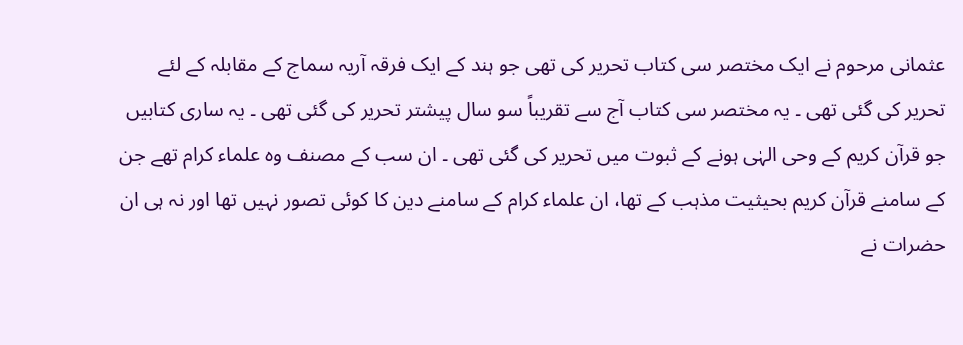عثمانی مرحوم نے ایک مختصر سی کتاب تحریر کی تھی جو ہند کے ایک فرقہ آریہ سماج کے مقابلہ کے لئے تحریر کی گئی تھی ۔ یہ مختصر سی کتاب آج سے تقریباً سو سال پیشتر تحریر کی گئی تھی ۔ یہ ساری کتابیں جو قرآن کریم کے وحی الہٰی ہونے کے ثبوت میں تحریر کی گئی تھی ۔ ان سب کے مصنف وہ علماء کرام تھے جن کے سامنے قرآن کریم بحیثیت مذہب کے تھا، ان علماء کرام کے سامنے دین کا کوئی تصور نہیں تھا اور نہ ہی ان حضرات نے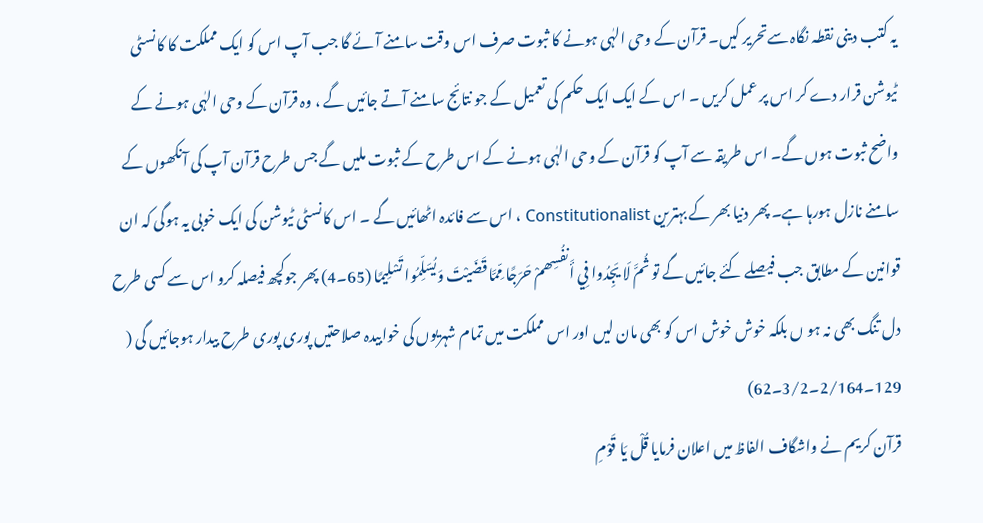یہ کتب دینی نقطہ نگاہ سےتحریر کیں۔ قرآن کے وحی الہٰی ہونے کا ثبوت صرف اس وقت سامنے آئے گا جب آپ اس کو ایک مملکت کا کانسٹی ٹیوشن قرار دے کر اس پر عمل کریں ۔ اس کے ایک ایک حکم کی تعمیل کے جو نتائج سامنے آتے جائیں گے ، وہ قرآن کے وحی الہٰی ہونے کے واضح ثبوت ہوں گے۔ اس طریقہ سے آپ کو قرآن کے وحی الہٰی ہونے کے اس طرح کے ثبوت ملیں گے جس طرح قرآن آپ کی آنکھوں کے سامنے نازل ہورہا ہے۔ پھر دنیا بھر کے بہترین Constitutionalist ، اس سے فائدہ اٹھائیں گے ۔ اس کانسٹی ٹیوشن کی ایک خوبی یہ ہوگی کہ ان قوانین کے مطابق جب فیصلے کئے جائیں گے تو ثُمَّ لَا يَجِدُوا فِي أَنفُسِھمْ حَرَجًا مِّمَّا قَضَيْتَ وَيُسَلِّمُوا تَسْلِيمًا (65۔4) پھر جوکچھ فیصلہ کرو اس سے کسی طرح دل تنگ بھی نہ ہو ں بلکہ خوش خوش اس کو بھی مان لیں اور اس مملکت میں تمام شہریوں کی خوابیدہ صلاحتیں پوری پوری طرح بیدار ہوجائیں گی ( 129۔2/164۔3/2۔62)
قرآن کریم نے واشگاف الفاظ میں اعلان فرمایا قُلْ يَا قَوْمِ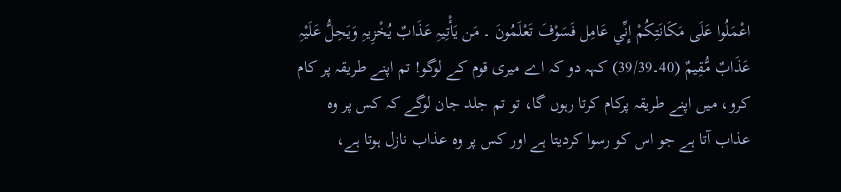اعْمَلُوا عَلَی مَكَانَتِكُمْ إِنِّي عَامِل فَسَوْفَ تَعْلَمُونَ ۔ مَن يَأْتِيہِ عَذَابٌ يُخْزِيہِ وَيَحِلُّ عَلَيْہِ عَذَابٌ مُّقِيمٌ (40۔39/39) کہہ دو کہ اے میری قوم کے لوگو! تم اپنے طریقہ پر کام کرو، میں اپنے طریقہ پرکام کرتا رہوں گا، تو تم جلد جان لوگے کہ کس پر وہ عذاب آتا ہے جو اس کو رسوا کردیتا ہے اور کس پر وہ عذاب نازل ہوتا ہے،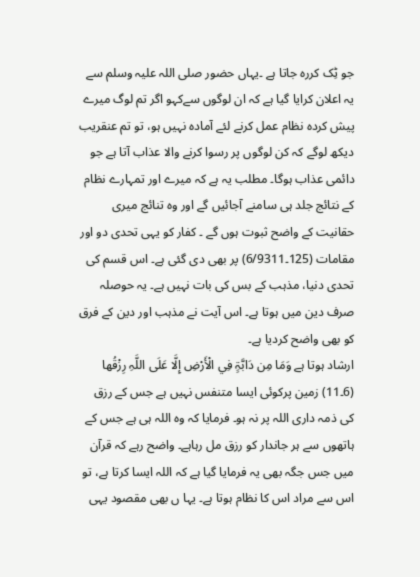جو ٹِک کررہ جاتا ہے ۔یہاں حضور صلی اللہ علیہ وسلم سے یہ اعلان کرایا گیا ہے کہ ان لوگوں سےکہو اگر تم لوگ میرے پیش کردہ نظام عمل کرنے لئے آمادہ نہیں ہو، تو تم عنقریب دیکھ لوگے کہ کن لوگوں پر رسوا کرنے والا عذاب آتا ہے جو دائمی عذاب ہوگا۔ مطلب یہ ہے کہ میرے اور تمہارے نظام کے نتائج جلد ہی سامنے آجائیں گے اور وہ تنائج میری حقانیت کے واضح ثبوت ہوں گے ۔ کفار کو یہی تحدی دو اور مقامات (125۔6/9311) پر بھی دی گئی ہے۔ اس قسم کی تحدی دنیا، مذہب کے بس کی بات نہیں ہے۔ یہ حوصلہ صرف دین میں ہوتا ہے۔ اس آیت نے مذہب اور دین کے فرق کو بھی واضح کردیا ہے۔
ارشاد ہوتا ہے وَمَا مِن دَابَّۃٍ فِي الْأَرْضِ إِلَّا عَلَی اللَّہِ رِزْقُھا (6۔11) زمین پرکوئی ایسا متنفس نہیں ہے جس کے رزق کی ذمہ داری اللہ پر نہ ہو۔ فرمایا کہ وہ اللہ ہی ہے جس کے ہاتھوں سے ہر جاندار کو رزق مل رہاہے۔ واضح رہے کہ قرآن میں جس جگہ بھی یہ فرمایا گیا ہے کہ اللہ ایسا کرتا ہے، تو اس سے مراد اس کا نظام ہوتا ہے۔ یہا ں بھی مقصود یہی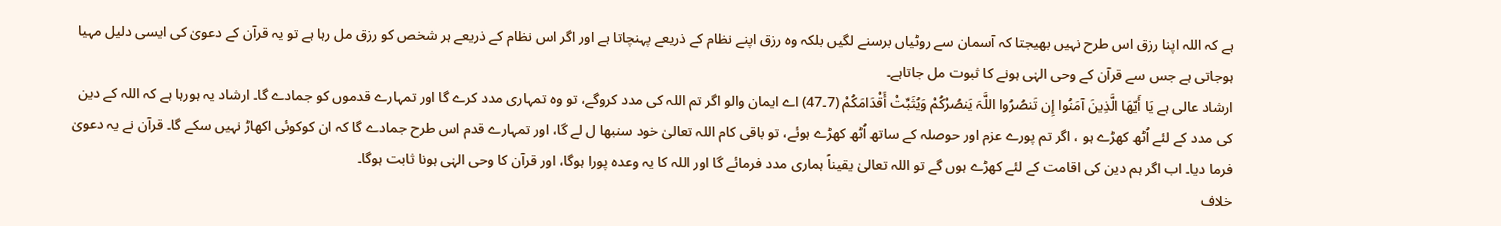ہے کہ اللہ اپنا رزق اس طرح نہیں بھیجتا کہ آسمان سے روٹیاں برسنے لگیں بلکہ وہ رزق اپنے نظام کے ذریعے پہنچاتا ہے اور اگر اس نظام کے ذریعے ہر شخص کو رزق مل رہا ہے تو یہ قرآن کے دعویٰ کی ایسی دلیل مہیا ہوجاتی ہے جس سے قرآن کے وحی الہٰی ہونے کا ثبوت مل جاتاہے۔
ارشاد عالی ہے يَا أَيّھَا الَّذِينَ آمَنُوا إِن تَنصُرُوا اللَّہَ يَنصُرْكُمْ وَيُثَبِّتْ أَقْدَامَكُمْ (7۔47) اے ایمان والو اگر تم اللہ کی مدد کروگے، تو وہ تمہاری مدد کرے گا اور تمہارے قدموں کو جمادے گا۔ ارشاد یہ ہورہا ہے کہ اللہ کے دین کی مدد کے لئے اُٹھ کھڑے ہو ، اگر تم پورے عزم اور حوصلہ کے ساتھ اُٹھ کھڑے ہوئے، تو باقی کام اللہ تعالیٰ خود سنبھا ل لے گا، اور تمہارے قدم اس طرح جمادے گا کہ ان کوکوئی اکھاڑ نہیں سکے گا۔ قرآن نے یہ دعویٰ فرما دیا۔ اب اگر ہم دین کی اقامت کے لئے کھڑے ہوں گے تو اللہ تعالیٰ یقیناً ہماری مدد فرمائے گا اور اللہ کا یہ وعدہ پورا ہوگا، اور قرآن کا وحی الہٰی ہونا ثابت ہوگا۔
خلاف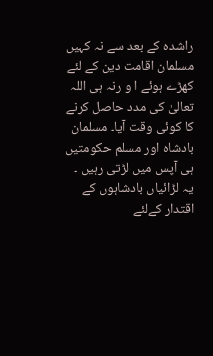راشدہ کے بعد سے نہ کہیں مسلمان اقامت دین کے لئے کھڑے ہوئے ا و رنہ ہی اللہ تعالیٰ کی مدد حاصل کرنے کا کوئی وقت آیا۔ مسلمان بادشاہ اور مسلم حکومتیں ہی آپس میں لڑتی رہیں ۔ یہ لڑائیاں بادشاہوں کے اقتدار کےلئے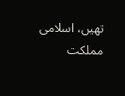تھیں، اسلامی مملکت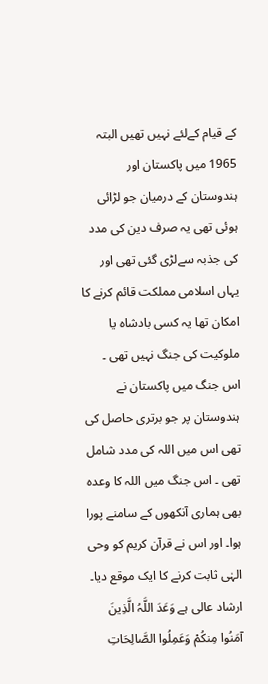کے قیام کےلئے نہیں تھیں البتہ 1965 میں پاکستان اور ہندوستان کے درمیان جو لڑائی ہوئی تھی یہ صرف دین کی مدد کی جذبہ سےلڑی گئی تھی اور یہاں اسلامی مملکت قائم کرنے کا امکان تھا یہ کسی بادشاہ یا ملوکیت کی جنگ نہیں تھی ۔ اس جنگ میں پاکستان نے ہندوستان پر جو برتری حاصل کی تھی اس میں اللہ کی مدد شامل تھی ۔ اس جنگ میں اللہ کا وعدہ بھی ہماری آنکھوں کے سامنے پورا ہوا۔ اور اس نے قرآن کریم کو وحی الہٰی ثابت کرنے کا ایک موقع دیا۔
ارشاد عالی ہے وَعَدَ اللَّہُ الَّذِينَ آمَنُوا مِنكُمْ وَعَمِلُوا الصَّالِحَاتِ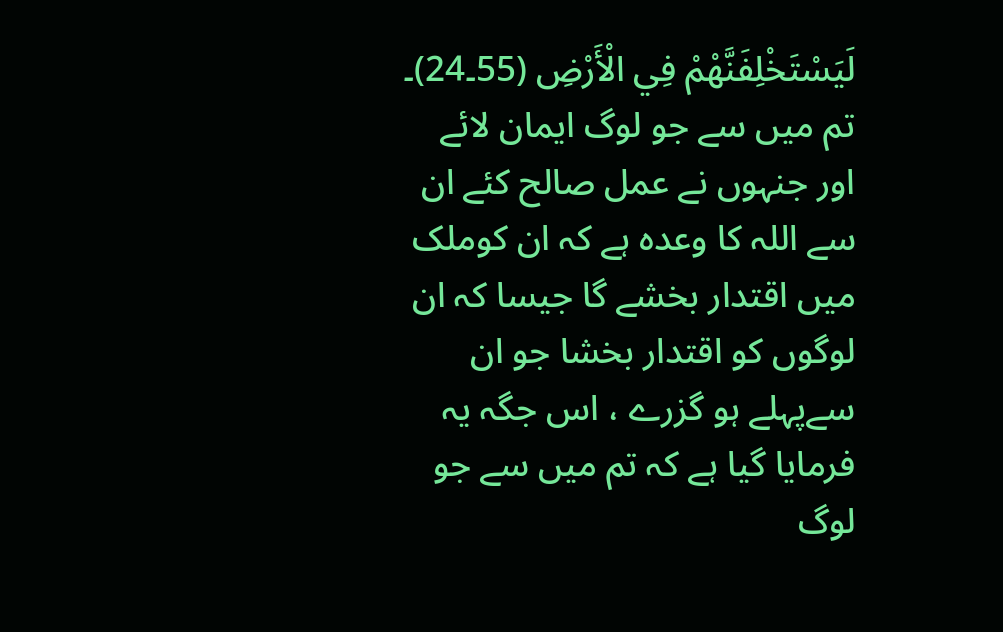لَيَسْتَخْلِفَنَّھْمْ فِي الْأَرْضِ (55۔24)۔ تم میں سے جو لوگ ایمان لائے اور جنہوں نے عمل صالح کئے ان سے اللہ کا وعدہ ہے کہ ان کوملک میں اقتدار بخشے گا جیسا کہ ان لوگوں کو اقتدار بخشا جو ان سےپہلے ہو گزرے ، اس جگہ یہ فرمایا گیا ہے کہ تم میں سے جو لوگ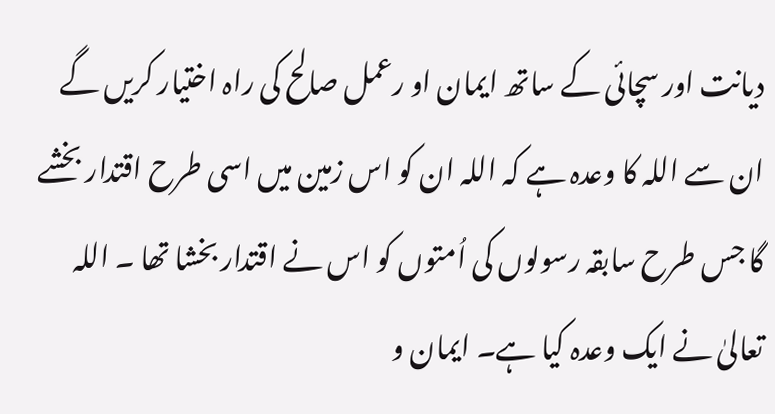دیانت اور سچائی کے ساتھ ایمان او رعمل صالح کی راہ اختیار کریں گے ان سے اللہ کا وعدہ ہے کہ اللہ ان کو اس زمین میں اسی طرح اقتدار بخشے گا جس طرح سابقہ رسولوں کی اُمتوں کو اس نے اقتدار بخشا تھا ۔ اللہ تعالیٰ نے ایک وعدہ کیا ہے۔ ایمان و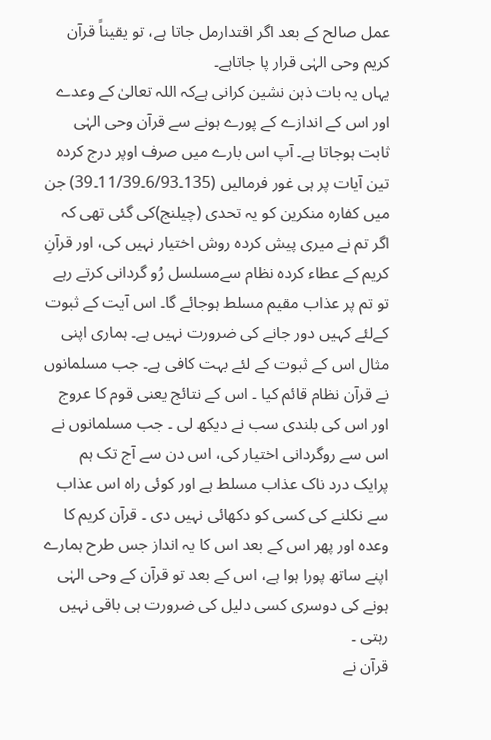عمل صالح کے بعد اگر اقتدارمل جاتا ہے، تو یقیناً قرآن کریم وحی الہٰی قرار پا جاتاہے۔
یہاں یہ بات ذہن نشین کرانی ہےکہ اللہ تعالیٰ کے وعدے اور اس کے اندازے کے پورے ہونے سے قرآن وحی الہٰی ثابت ہوجاتا ہے۔ آپ اس بارے میں صرف اوپر درج کردہ تین آیات پر ہی غور فرمالیں (135۔6/93۔11/39۔39) جن میں کفارہ منکرین کو یہ تحدی (چیلنج)کی گئی تھی کہ اگر تم نے میری پیش کردہ روش اختیار نہیں کی، اور قرآنِ کریم کے عطاء کردہ نظام سےمسلسل رُو گردانی کرتے رہے تو تم پر عذاب مقیم مسلط ہوجائے گا۔ اس آیت کے ثبوت کےلئے کہیں دور جانے کی ضرورت نہیں ہے۔ ہماری اپنی مثال اس کے ثبوت کے لئے بہت کافی ہے۔ جب مسلمانوں نے قرآن نظام قائم کیا ۔ اس کے نتائج یعنی قوم کا عروج اور اس کی بلندی سب نے دیکھ لی ۔ جب مسلمانوں نے اس سے روگردانی اختیار کی، اس دن سے آج تک ہم پرایک درد ناک عذاب مسلط ہے اور کوئی راہ اس عذاب سے نکلنے کی کسی کو دکھائی نہیں دی ۔ قرآن کریم کا وعدہ اور پھر اس کے بعد اس کا یہ انداز جس طرح ہمارے اپنے ساتھ پورا ہوا ہے، اس کے بعد تو قرآن کے وحی الہٰی ہونے کی دوسری کسی دلیل کی ضرورت ہی باقی نہیں رہتی ۔
قرآن نے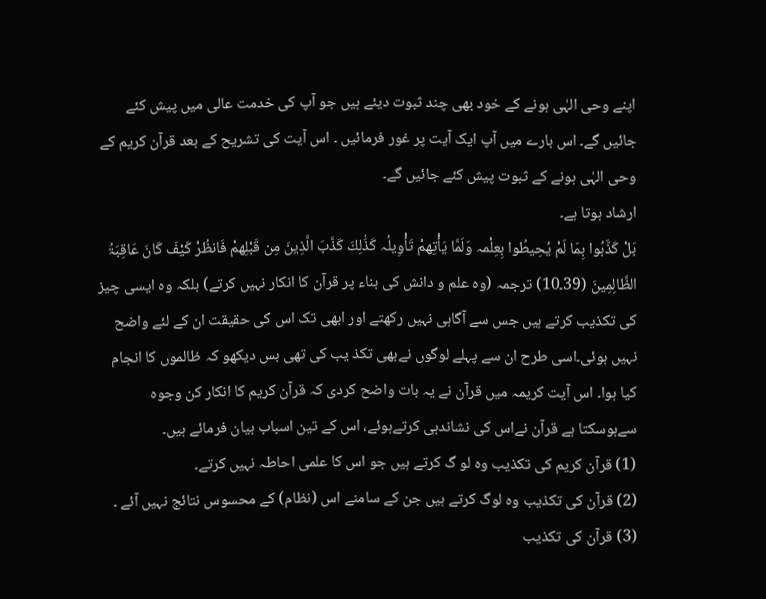اپنے وحی الہٰی ہونے کے خود بھی چند ثبوت دیئے ہیں جو آپ کی خدمت عالی میں پیش کئے جائیں گے۔ اس بارے میں آپ ایک آیت پر غور فرمائیں ۔ اس آیت کی تشریح کے بعد قرآن کریم کے وحی الہٰی ہونے کے ثبوت پیش کئے جائیں گے۔
ارشاد ہوتا ہے۔
بَلْ كَذَّبُوا بِمَا لَمْ يُحِيطُوا بِعِلْمہ وَلَمَّا يَأْتِھمْ تَأْوِيلُہ كَذَٰلِكَ كَذَّبَ الَّذِينَ مِن قَبْلِھمْ فَانظُرْ كَيْفَ كَانَ عَاقِبَۃُ الظَّالِمِينَ (39۔10) ترجمہ (وہ علم و دانش کی بناء پر قرآن کا انکار نہیں کرتے) بلکہ وہ ایسی چیز کی تکذیب کرتے ہیں جس سے آگاہی نہیں رکھتے اور ابھی تک اس کی حقیقت ان کے لئے واضح نہیں ہوئی۔اسی طرح ان سے پہلے لوگوں نےبھی تکذ یب کی تھی بس دیکھو کہ ظالموں کا انجام کیا ہوا۔ اس آیت کریمہ میں قرآن نے یہ بات واضح کردی کہ قرآن کریم کا انکار کن وجوہ سےہوسکتا ہے قرآن نےاس کی نشاندہی کرتےہوئے، اس کے تین اسباب بیان فرمائے ہیں۔
(1) قرآن کریم کی تکذیب وہ لو گ کرتے ہیں جو اس کا علمی احاطہ نہیں کرتے۔
(2) قرآن کی تکذیب وہ لوگ کرتے ہیں جن کے سامنے اس (نظام) کے محسوس نتائج نہیں آئے ۔
(3) قرآن کی تکذیب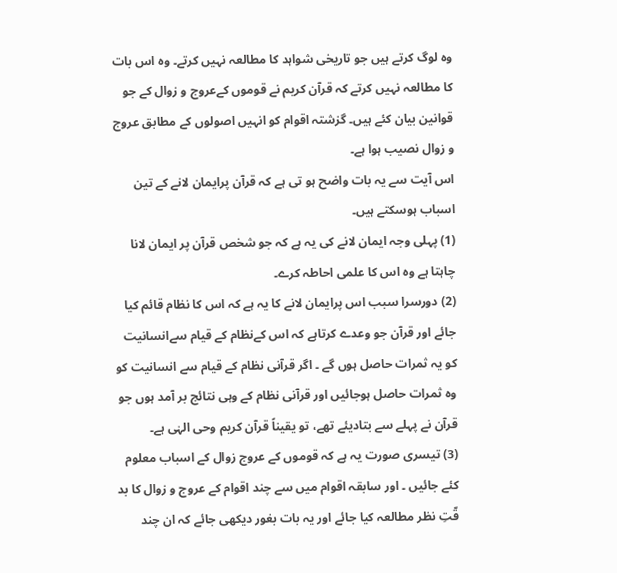وہ لوگ کرتے ہیں جو تاریخی شواہد کا مطالعہ نہیں کرتے۔ وہ اس بات کا مطالعہ نہیں کرتے کہ قرآن کریم نے قوموں کےعروج و زوال کے جو قوانین بیان کئے ہیں۔ گزشتہ اقوام کو انہیں اصولوں کے مطابق عروج و زوال نصیب ہوا ہے۔
اس آیت سے یہ بات واضح ہو تی ہے کہ قرآن پرایمان لانے کے تین اسباب ہوسکتے ہیں۔
(1) پہلی وجہ ایمان لانے کی یہ ہے کہ جو شخص قرآن پر ایمان لانا چاہتا ہے وہ اس کا علمی احاطہ کرے۔
(2) دورسرا سبب اس پرایمان لانے کا یہ ہے کہ اس کا نظام قائم کیا جائے اور قرآن جو وعدے کرتاہے کہ اس کےنظام کے قیام سےانسانیت کو یہ ثمرات حاصل ہوں گے ۔ اگر قرآنی نظام کے قیام سے انسانیت کو وہ ثمرات حاصل ہوجائیں اور قرآنی نظام کے وہی نتائج بر آمد ہوں جو قرآن نے پہلے سے بتادیئے تھے، تو یقیناً قرآن کریم وحی الہٰی ہے۔
(3) تیسری صورت یہ ہے کہ قوموں کے عروج زوال کے اسباب معلوم کئے جائیں ۔ اور سابقہ اقوام میں سے چند اقوام کے عروج و زوال کا بد قّتِ نظر مطالعہ کیا جائے اور یہ بات بغور دیکھی جائے کہ ان چند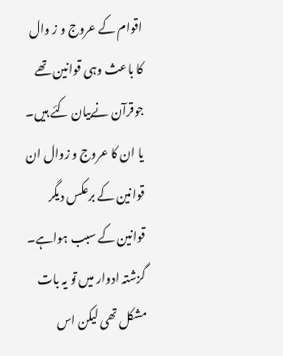اقوام کے عروج و ز وال کا باعث وہی قوانین تھے جوقرآن نےبیان کئے ہیں۔ یا ان کا عروج و زوال ان قوانین کے برعکس دیگر قوانین کے سبب ہواہے۔ گزشتہ ادوار میں تو یہ بات مشکل تھی لیکن اس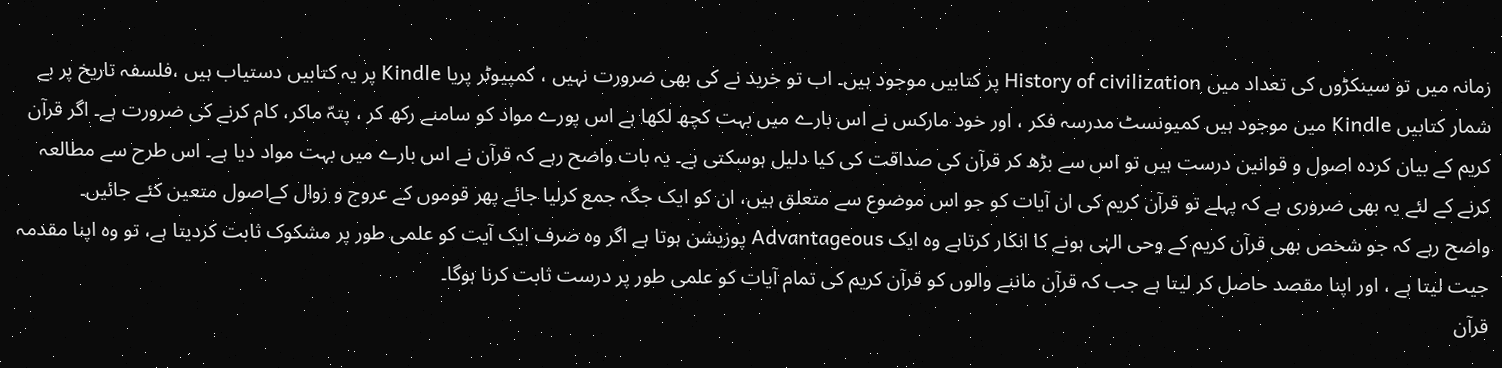زمانہ میں تو سینکڑوں کی تعداد میں History of civilization پر کتابیں موجود ہیں۔ اب تو خرید نے کی بھی ضرورت نہیں ، کمپیوٹر پریا Kindle پر یہ کتابیں دستیاب ہیں ،فلسفہ تاریخ پر بے شمار کتابیں Kindle میں موجود ہیں کمیونسٹ مدرسہ فکر ، اور خود مارکس نے اس بارے میں بہت کچھ لکھا ہے اس پورے مواد کو سامنے رکھ کر ، پتہّ ماکر، کام کرنے کی ضرورت ہے۔ اگر قرآن کریم کے بیان کردہ اصول و قوانین درست ہیں تو اس سے بڑھ کر قرآن کی صداقت کی کیا دلیل ہوسکتی ہے۔ یہ بات واضح رہے کہ قرآن نے اس بارے میں بہت مواد دیا ہے۔ اس طرح سے مطالعہ کرنے کے لئے یہ بھی ضروری ہے کہ پہلے تو قرآن کریم کی ان آیات کو جو اس موضوع سے متعلق ہیں، ان کو ایک جگہ جمع کرلیا جائے پھر قوموں کے عروج و زوال کےاصول متعین کئے جائیں۔
واضح رہے کہ جو شخص بھی قرآن کریم کے وحی الہٰی ہونے کا انکار کرتاہے وہ ایک Advantageous پوزیشن ہوتا ہے اگر وہ صرف ایک آیت کو علمی طور پر مشکوک ثابت کردیتا ہے، تو وہ اپنا مقدمہ جیت لیتا ہے ، اور اپنا مقصد حاصل کر لیتا ہے جب کہ قرآن ماننے والوں کو قرآن کریم کی تمام آیات کو علمی طور پر درست ثابت کرنا ہوگا۔
قرآن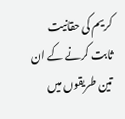کریم کی حقانیت ثابت کرنے کے ان تین طریقوں میں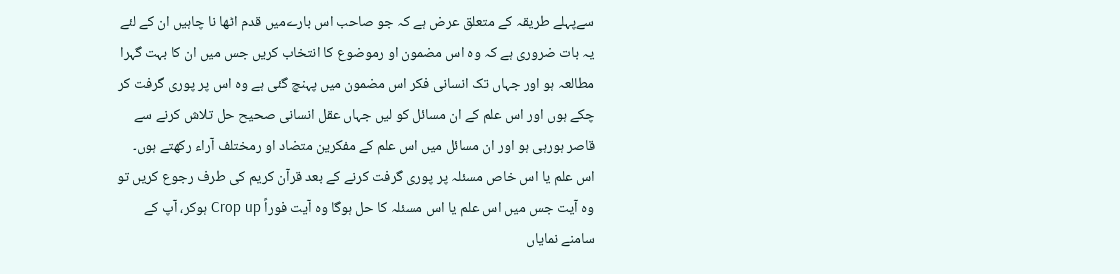سےپہلے طریقہ کے متعلق عرض ہے کہ جو صاحب اس بارےمیں قدم اٹھا نا چاہیں ان کے لئے یہ بات ضروری ہے کہ وہ اس مضمون او رموضوع کا انتخاب کریں جس میں ان کا بہت گہرا مطالعہ ہو اور جہاں تک انسانی فکر اس مضمون میں پہنچ گئی ہے وہ اس پر پوری گرفت کر چکے ہوں اور اس علم کے ان مسائل کو لیں جہاں عقل انسانی صحیح حل تلاش کرنے سے قاصر ہورہی ہو اور ان مسائل میں اس علم کے مفکرین متضاد او رمختلف آراء رکھتے ہوں۔ اس علم یا اس خاص مسئلہ پر پوری گرفت کرنے کے بعد قرآن کریم کی طرف رجوع کریں تو وہ آیت جس میں اس علم یا اس مسئلہ کا حل ہوگا وہ آیت فوراً Crop up ہوکر، آپ کے سامنے نمایاں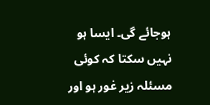ہوجائے گی۔ ایسا ہو نہیں سکتا کہ کوئی مسئلہ زیر غور ہو اور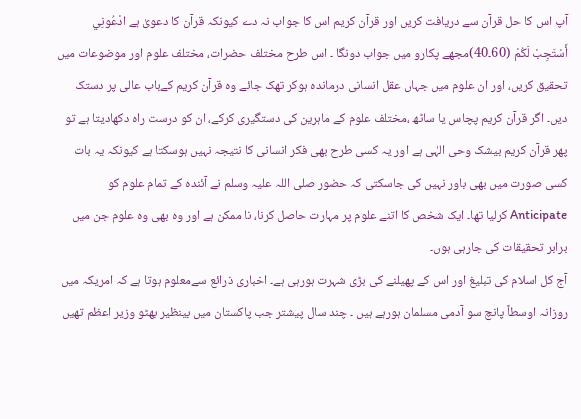آپ اس کا حل قرآن سے دریافت کریں اور قرآن کریم اس کا جواب نہ دے کیونکہ قرآن کا دعویٰ ہے ادْعُونِي أَسْتَجِبْ لَكُمْ (60۔40)مجھے پکارو میں جواب دونگا ۔ اس طرح مختلف حضرات، مختلف علوم اور موضوعات میں تحقیق کریں، اور ان علوم میں جہاں عقل انسانی درماندہ ہوکر تھک جائے وہ قرآن کریم کےباب عالی پر دستک دیں۔ اگر قرآن کریم پچاس یا ساٹھ ،مختلف علوم کے ماہرین کی دستگیری کرکے، ان کو درست راہ دکھادیتا ہے تو پھر قرآن کریم بیشک وحی الہٰی ہے اور یہ کسی طرح بھی فکر انسانی کا نتیجہ نہیں ہوسکتا ہے کیونکہ یہ بات کسی صورت میں بھی باور نہیں کی جاسکتی کہ حضور صلی اللہ علیہ وسلم نے آئندہ کے تمام علوم کو Anticipate کرلیا تھا۔ ایک شخص کا اتنے علوم پر مہارت حاصل کرنا، نا ممکن ہے اور وہ بھی وہ علوم جن میں برابر تحقیقات کی جارہی ہوں۔
آج کل اسلام کی تبلیغ اور اس کے پھیلنے کی بڑی شہرت ہورہی ہے۔ اخباری ذرائع سےمعلوم ہوتا ہے کہ امریکہ میں روزانہ اوسطاً پانچ سو آدمی مسلمان ہورہے ہیں ۔ چند سال پیشتر جب پاکستان میں بینظیر بھٹو وزیر اعظم تھیں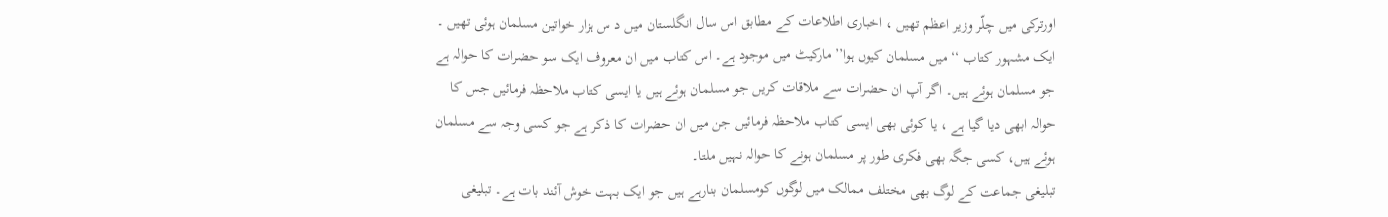اورترکی میں چلّر وزیر اعظم تھیں ، اخباری اطلاعات کے مطابق اس سال انگلستان میں د س ہزار خواتین مسلمان ہوئی تھیں ۔ ایک مشہور کتاب ‘‘ میں مسلمان کیوں ہوا’’ مارکیٹ میں موجود ہے۔ اس کتاب میں ان معروف ایک سو حضرات کا حوالہ ہے جو مسلمان ہوئے ہیں۔ اگر آپ ان حضرات سے ملاقات کریں جو مسلمان ہوئے ہیں یا ایسی کتاب ملاحظہ فرمائیں جس کا حوالہ ابھی دیا گیا ہے ، یا کوئی بھی ایسی کتاب ملاحظہ فرمائیں جن میں ان حضرات کا ذکر ہے جو کسی وجہ سے مسلمان ہوئے ہیں، کسی جگہ بھی فکری طور پر مسلمان ہونے کا حوالہ نہیں ملتا۔
تبلیغی جماعت کے لوگ بھی مختلف ممالک میں لوگوں کومسلمان بنارہے ہیں جو ایک بہت خوش آئند بات ہے۔ تبلیغی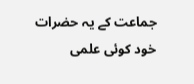جماعت کے یہ حضرات خود کوئی علمی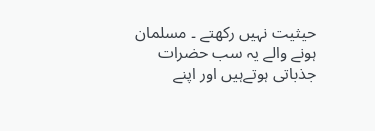حیثیت نہیں رکھتے ۔ مسلمان ہونے والے یہ سب حضرات جذباتی ہوتےہیں اور اپنے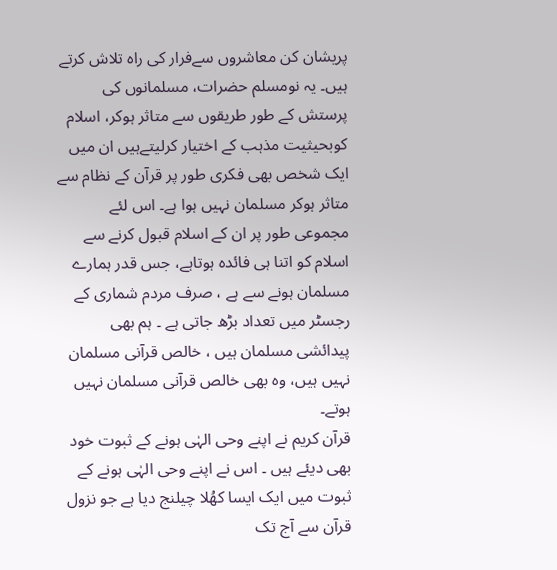پریشان کن معاشروں سےفرار کی راہ تلاش کرتے ہیں۔ یہ نومسلم حضرات، مسلمانوں کی پرستش کے طور طریقوں سے متاثر ہوکر، اسلام کوبحیثیت مذہب کے اختیار کرلیتےہیں ان میں ایک شخص بھی فکری طور پر قرآن کے نظام سے متاثر ہوکر مسلمان نہیں ہوا ہے۔ اس لئے مجموعی طور پر ان کے اسلام قبول کرنے سے اسلام کو اتنا ہی فائدہ ہوتاہے، جس قدر ہمارے مسلمان ہونے سے ہے ، صرف مردم شماری کے رجسٹر میں تعداد بڑھ جاتی ہے ۔ ہم بھی پیدائشی مسلمان ہیں ، خالص قرآنی مسلمان نہیں ہیں، وہ بھی خالص قرآنی مسلمان نہیں ہوتے۔
قرآن کریم نے اپنے وحی الہٰی ہونے کے ثبوت خود بھی دیئے ہیں ۔ اس نے اپنے وحی الہٰی ہونے کے ثبوت میں ایک ایسا کھُلا چیلنج دیا ہے جو نزول قرآن سے آج تک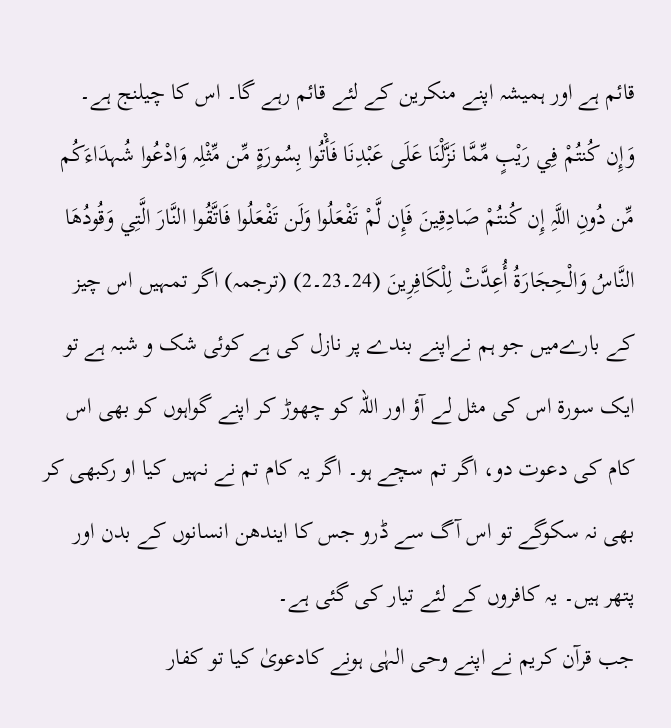قائم ہے اور ہمیشہ اپنے منکرین کے لئے قائم رہے گا۔ اس کا چیلنج ہے۔
وَإِن كُنتُمْ فِي رَيْبٍ مِّمَّا نَزَّلْنَا عَلَی عَبْدِنَا فَأْتُوا بِسُورَةٍ مِّن مِّثْلِہ وَادْعُوا شُہدَاءَكُم مِّن دُونِ اللَّہِ إِن كُنتُمْ صَادِقِينَ فَإِن لَّمْ تَفْعَلُوا وَلَن تَفْعَلُوا فَاتَّقُوا النَّارَ الَّتِي وَقُودُھَا النَّاسُ وَالْحِجَارَةُ أُعِدَّتْ لِلْكَافِرِينَ (24۔23۔2) (ترجمہ) اگر تمہیں اس چیز کے بارےمیں جو ہم نےاپنے بندے پر نازل کی ہے کوئی شک و شبہ ہے تو ایک سورۃ اس کی مثل لے آؤ اور اللہ کو چھوڑ کر اپنے گواہوں کو بھی اس کام کی دعوت دو، اگر تم سچے ہو۔ اگر یہ کام تم نے نہیں کیا او رکبھی کر بھی نہ سکوگے تو اس آگ سے ڈرو جس کا ایندھن انسانوں کے بدن اور پتھر ہیں۔ یہ کافروں کے لئے تیار کی گئی ہے۔
جب قرآن کریم نے اپنے وحی الہٰی ہونے کادعویٰ کیا تو کفار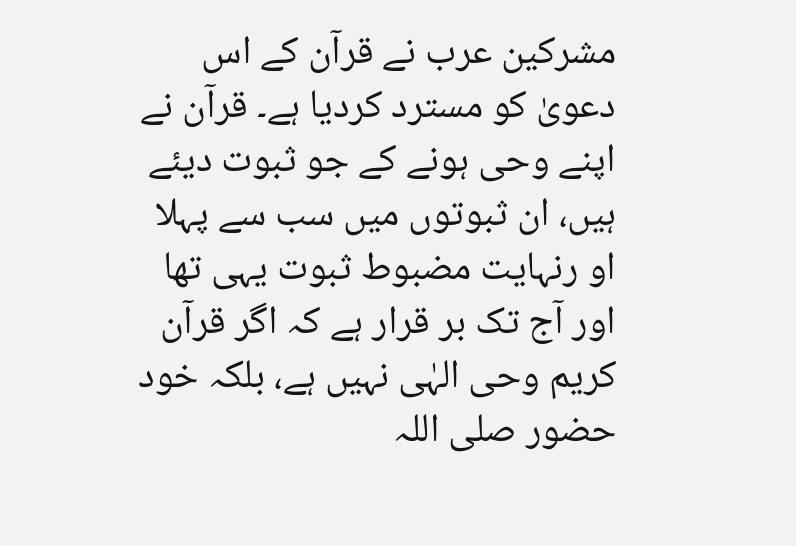مشرکین عرب نے قرآن کے اس دعویٰ کو مسترد کردیا ہے۔ قرآن نے اپنے وحی ہونے کے جو ثبوت دیئے ہیں، ان ثبوتوں میں سب سے پہلا او رنہایت مضبوط ثبوت یہی تھا اور آج تک بر قرار ہے کہ اگر قرآن کریم وحی الہٰی نہیں ہے، بلکہ خود حضور صلی اللہ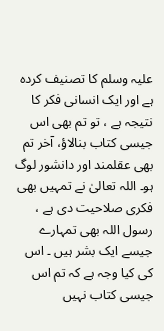علیہ وسلم کا تصنیف کردہ ہے اور ایک انسانی فکر کا نتیجہ ہے ، تو تم بھی اس جیسی کتاب بنالاؤ، آخر تم بھی عقلمند اور دانشور لوگ ہو۔ اللہ تعالیٰ نے تمہیں بھی فکری صلاحیت دی ہے ، رسول اللہ بھی تمہارے جیسے ایک بشر ہیں ۔ اس کی کیا وجہ ہے کہ تم اس جیسی کتاب نہیں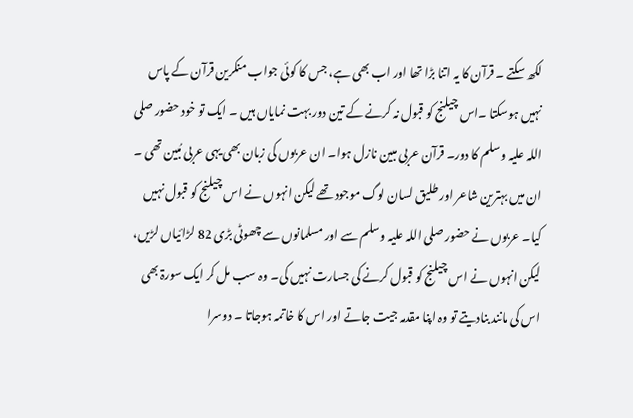لکھ سکتے ۔ قرآن کا یہ اتنا بڑا تھا اور اب بھی ہے، جس کا کوئی جواب منکرین قرآن کے پاس نہیں ہوسکتا ۔اس چیلنج کو قبول نہ کرنے کے تین دور بہت نمایاں ہیں ۔ ایک تو خود حضور صلی اللہ علیہ وسلم کا دور۔ قرآن عربی مبین نازل ہوا۔ ان عربوں کی زبان بھی یہی عربی مُبین تھی ۔ ان میں بہترین شاعر اور طلیق لسان لوگ موجود تھے لیکن انہوں نے اس چیلنج کو قبول نہیں کیا۔ عربوں نے حضور صلی اللہ علیہ وسلم سے اور مسلمانوں سے چھوٹی بڑی 82 لڑائیاں لڑیں، لیکن انہوں نے اس چیلنج کو قبول کرنے کی جسارت نہیں کی۔ وہ سب مل کر ایک سورۃ بھی اس کی مانند بنادیتے تو وہ اپنا مقدمہ جیت جاتے اور اس کا خاتمہ ہوجاتا ۔ دوسرا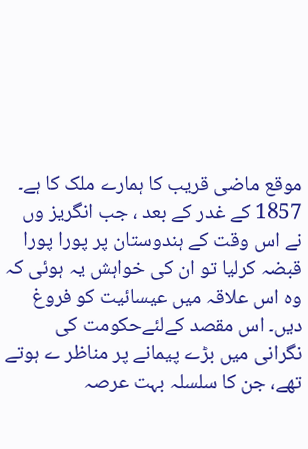موقع ماضی قریب کا ہمارے ملک کا ہے۔ 1857 کے غدر کے بعد ، جب انگریز وں نے اس وقت کے ہندوستان پر پورا پورا قبضہ کرلیا تو ان کی خواہش یہ ہوئی کہ وہ اس علاقہ میں عیسائیت کو فروغ دیں۔ اس مقصد کےلئےحکومت کی نگرانی میں بڑے پیمانے پر مناظر ے ہوتے تھے، جن کا سلسلہ بہت عرصہ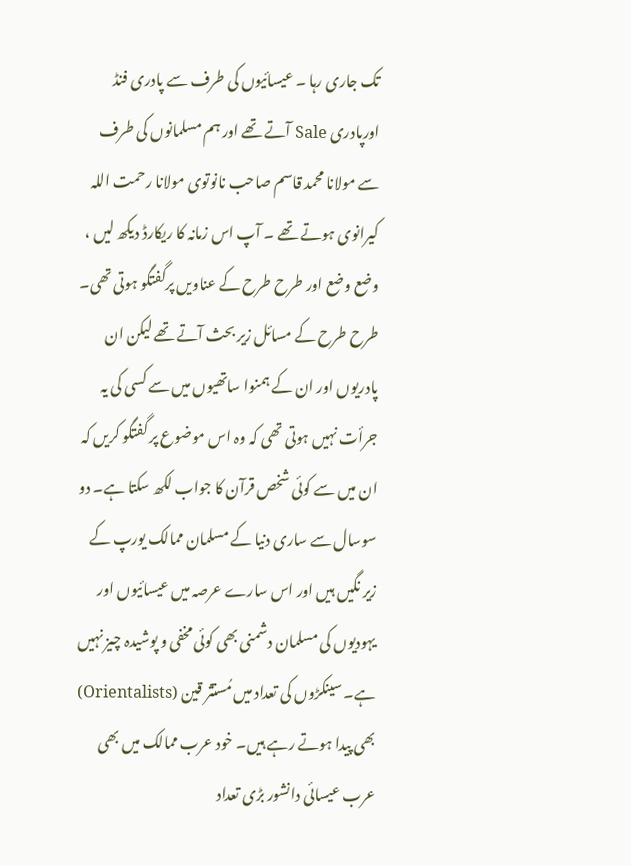تک جاری رہا ۔ عیسائیوں کی طرف سے پادری فنڈ اورپادری Sale آتے تھے اور ہم مسلمانوں کی طرف سے مولانا محمد قاسم صاحب نانوتوی مولانا رحمت اللہ کیرانوی ہوتے تھے ۔ آپ اس زمانہ کا ریکارڈ دیکھ لیں ، وضع وضع اور طرح طرح کے عناویں پرگفتگو ہوتی تھی۔ طرح طرح کے مسائل زیر بحث آتے تھے لیکن ان پادریوں اور ان کے ہمنوا ساتھیوں میں سے کسی کی یہ جرأت نہیں ہوتی تھی کہ وہ اس موضوع پر گفتگو کریں کہ ان میں سے کوئی شخص قرآن کا جواب لکھ سکتا ہے۔ دو سوسال سے ساری دنیا کے مسلمان ممالک یورپ کے زیر نگیں ہیں اور اس سارے عرصہ میں عیسائیوں اور یہودیوں کی مسلمان دشمنی بھی کوئی مخفی و پوشیدہ چیز نہیں ہے۔ سینکڑوں کی تعداد میں مُستثر قین (Orientalists) بھی پیدا ہوتے رہے ہیں۔ خود عرب ممالک میں بھی عرب عیسائی دانشور بڑی تعداد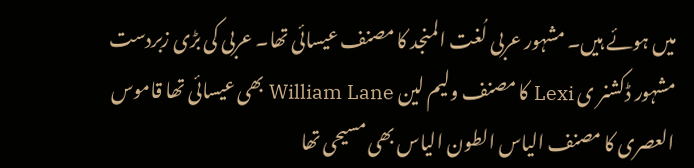میں ہوئے ہیں۔ مشہور عربی لُغت المنجد کا مصنف عیسائی تھا۔ عربی کی بڑی زبردست مشہور ڈکشنر ی Lexi کا مصنف ولیم لین William Lane بھی عیسائی تھا قاموس العصری کا مصنف الیاس الطون الیاس بھی مسیحی تھا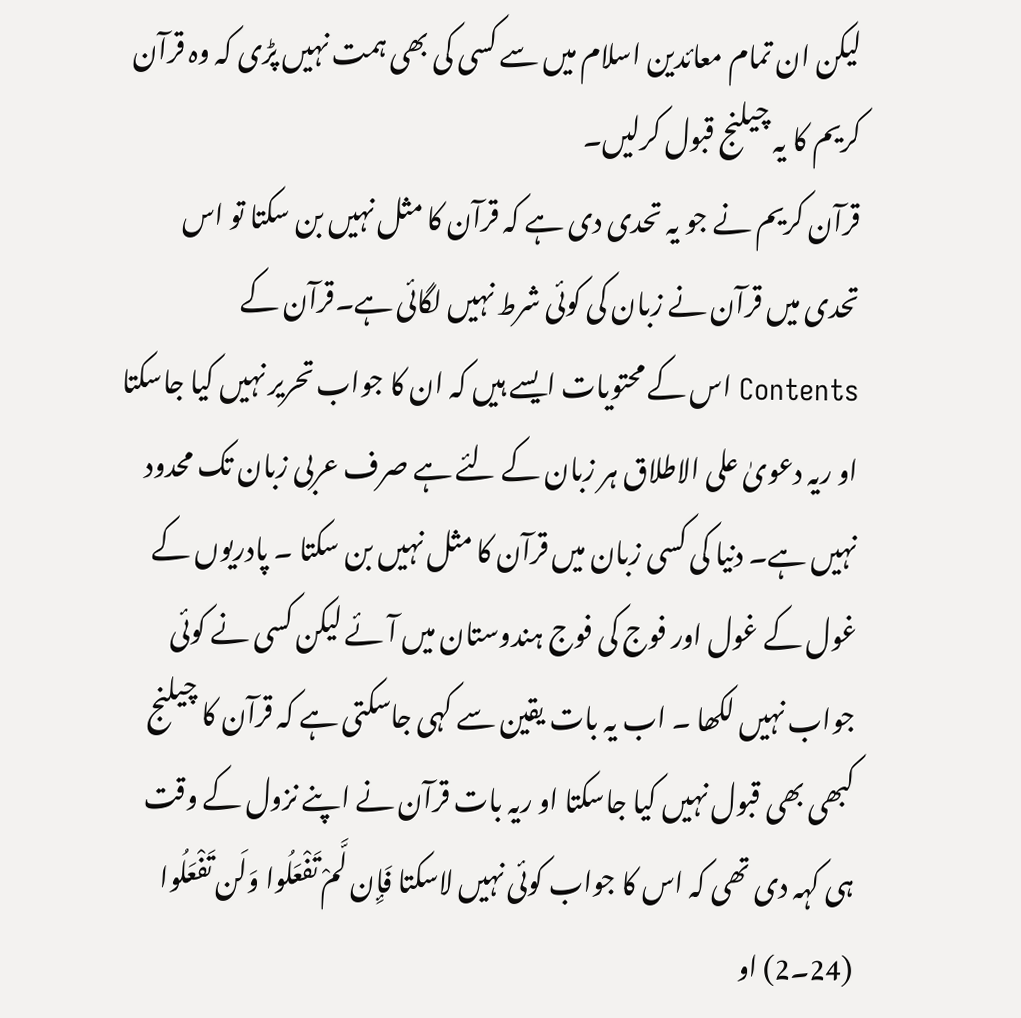لیکن ان تمام معائدین اسلام میں سے کسی کی بھی ہمت نہیں پڑی کہ وہ قرآن کریم کا یہ چیلنج قبول کرلیں۔
قرآن کریم نے جو یہ تحدی دی ہے کہ قرآن کا مثل نہیں بن سکتا تو اس تحدی میں قرآن نے زبان کی کوئی شرط نہیں لگائی ہے۔قرآن کے Contents اس کے محتویات ایسے ہیں کہ ان کا جواب تحریر نہیں کیا جاسکتا او ریہ دعویٰ علی الاطلاق ہر زبان کے لئے ہے صرف عربی زبان تک محدود نہیں ہے۔ دنیا کی کسی زبان میں قرآن کا مثل نہیں بن سکتا ۔ پادریوں کے غول کے غول اور فوج کی فوج ہندوستان میں آئے لیکن کسی نے کوئی جواب نہیں لکھا ۔ اب یہ بات یقین سے کہی جاسکتی ہے کہ قرآن کا چیلنج کبھی بھی قبول نہیں کیا جاسکتا او ریہ بات قرآن نے اپنے نزول کے وقت ہی کہہ دی تھی کہ اس کا جواب کوئی نہیں لاسکتا فَإِن لَّمْ تَفْعَلُوا وَلَن تَفْعَلُوا (24۔2) او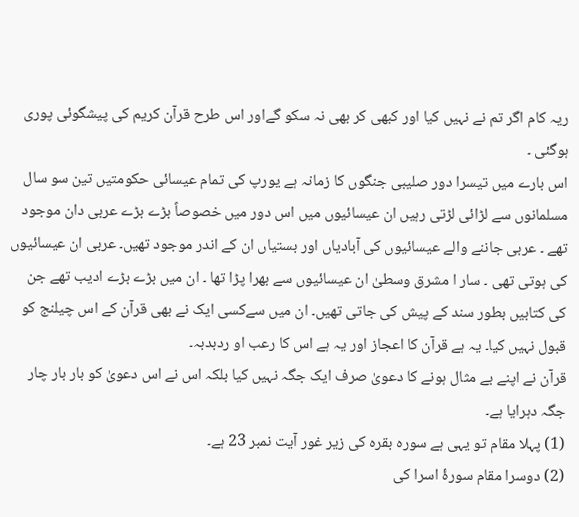ریہ کام اگر تم نے نہیں کیا اور کبھی کر بھی نہ سکو گےاور اس طرح قرآن کریم کی پیشگوئی پوری ہوگئی ۔
اس بارے میں تیسرا دور صلیبی جنگوں کا زمانہ ہے یورپ کی تمام عیسائی حکومتیں تین سو سال مسلمانوں سے لڑائی لڑتی رہیں ان عیسائیوں میں اس دور میں خصوصاً بڑے بڑے عربی دان موجود تھے ۔ عربی جاننے والے عیسائیوں کی آبادیاں اور بستیاں ان کے اندر موجود تھیں۔ عربی ان عیسائیوں کی ہوتی تھی ۔ سار ا مشرق وسطیٰ ان عیسائیوں سے بھرا پڑا تھا ۔ ان میں بڑے بڑے ادیب تھے جن کی کتابیں بطور سند کے پیش کی جاتی تھیں۔ ان میں سےکسی ایک نے بھی قرآن کے اس چیلنج کو قبول نہیں کیا۔ یہ ہے قرآن کا اعجاز اور یہ ہے اس کا رعب او ردبدبہ۔
قرآن نے اپنے بے مثال ہونے کا دعویٰ صرف ایک جگہ نہیں کیا بلکہ اس نے اس دعویٰ کو بار بار چار جگہ دہرایا ہے۔
(1) پہلا مقام تو یہی ہے سورہ بقرہ کی زیر غور آیت نمبر 23 ہے۔
(2) دوسرا مقام سورۂ اسرا کی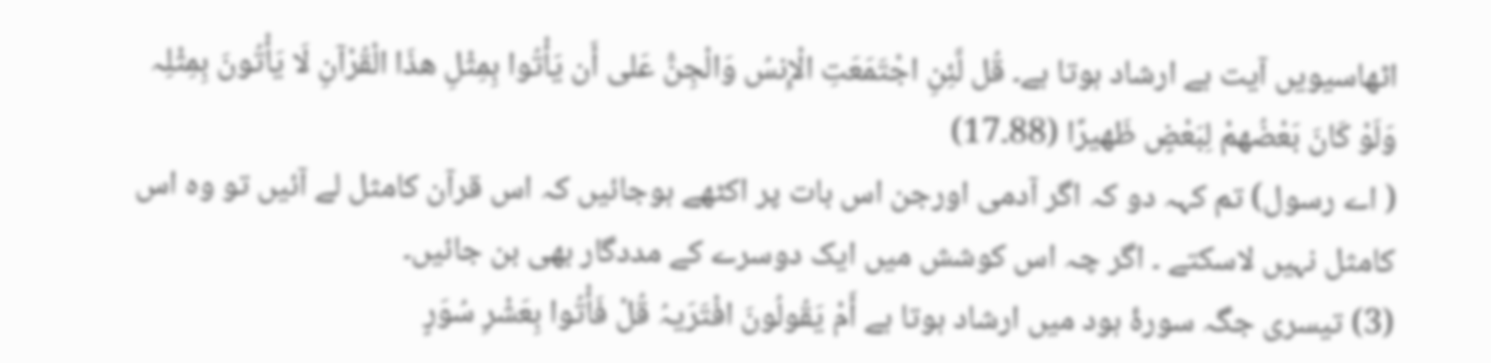اٹھاسیویں آیت ہے ارشاد ہوتا ہے۔ قُل لَّئِنِ اجْتَمَعَتِ الْإِنسُ وَالْجِنُّ عَلی أَن يَأْتُوا بِمِثْلِ ھذَا الْقُرْآنِ لَا يَأْتُونَ بِمِثْلِہ وَلَوْ كَانَ بَعْضُھمْ لِبَعْضٍ ظَھيرًا (88۔17)
( اے رسول) تم کہہ دو کہ اگر آدمی اورجن اس بات پر اکٹھے ہوجائیں کہ اس قرآن کامثل لے آئیں تو وہ اس کامثل نہیں لاسکتے ۔ اگر چہ اس کوشش میں ایک دوسرے کے مددگار بھی بن جائیں۔
(3) تیسری جگہ سورۂ ہود میں ارشاد ہوتا ہے أَمْ يَقُولُونَ افْتَرَیہُ قُلْ فَأْتُوا بِعَشْرِ سُوَرٍ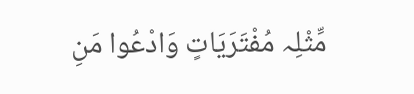مِّثْلِہ مُفْتَرَيَاتٍ وَادْعُوا مَنِ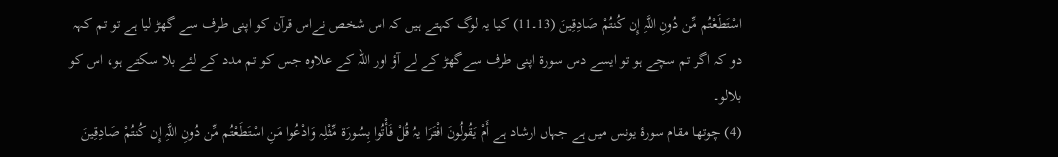اسْتَطَعْتُم مِّن دُونِ اللَّہِ إِن كُنتُمْ صَادِقِينَ (13۔11) کیا یہ لوگ کہتے ہیں کہ اس شخص نےاس قرآن کو اپنی طرف سے گھڑ لیا ہے تو تم کہہ دو کہ اگر تم سچے ہو تو ایسے دس سورۃ اپنی طرف سےگھڑ کے لے آؤ اور اللہ کے علاوہ جس کو تم مدد کے لئے بلا سکتے ہو، اس کو بلالو۔
(4) چوتھا مقام سورۂ یونس میں ہے جہاں ارشاد ہے أَمْ يَقُولُونَ افْتَرَا یہُ قُلْ فَأْتُوا بِسُورَة مِّثْلِہ وَادْعُوا مَنِ اسْتَطَعْتُم مِّن دُونِ اللَّہِ إِن كُنتُمْ صَادِقِينَ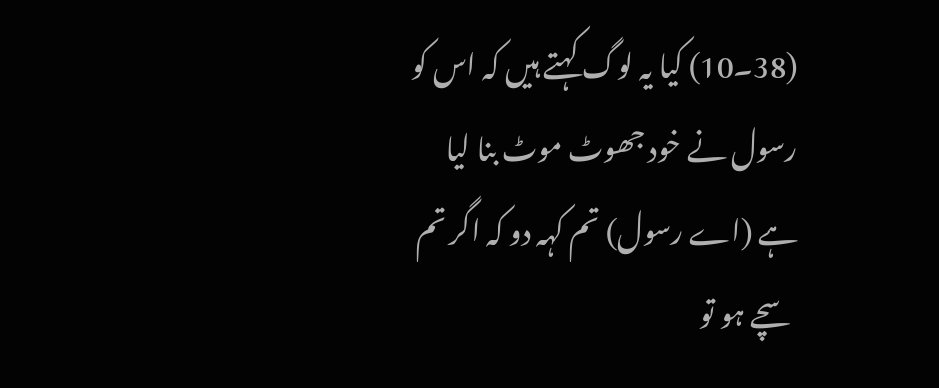(38۔10) کیا یہ لوگ کہتے ہیں کہ اس کو رسول نے خود جھوٹ موٹ بنا لیا ہے (اے رسول) تم کہہ دو کہ اگر تم سچے ہو تو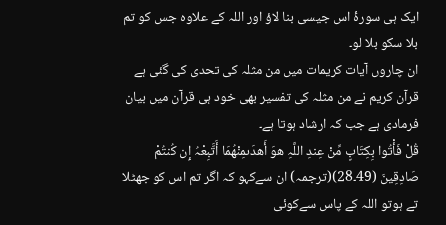ایک ہی سورۂ اس جیسی بنا لاؤ اور اللہ کے علاوہ جس کو تم بلا سکو بلا لو۔
ان چاروں آیات کریمات میں من مثلہ کی تحدی کی گئی ہے قرآن کریم نے من مثلہ کی تفسیر بھی خود ہی قرآن میں بیان فرمادی ہے جب کہ ارشاد ہوتا ہے۔
قُلْ فَأْتُوا بِكِتَابٍ مِّنْ عِندِ اللَّہِ ھوَ أَھدَىمِنْھُمَا أَتَّبِعْہُ إِن كُنتُمْ صَادِقِينَ (49۔28)(ترجمہ) ان سےکہو کہ اگر تم اس کو جھٹلا تے ہوتو اللہ کے پاس سےکوئی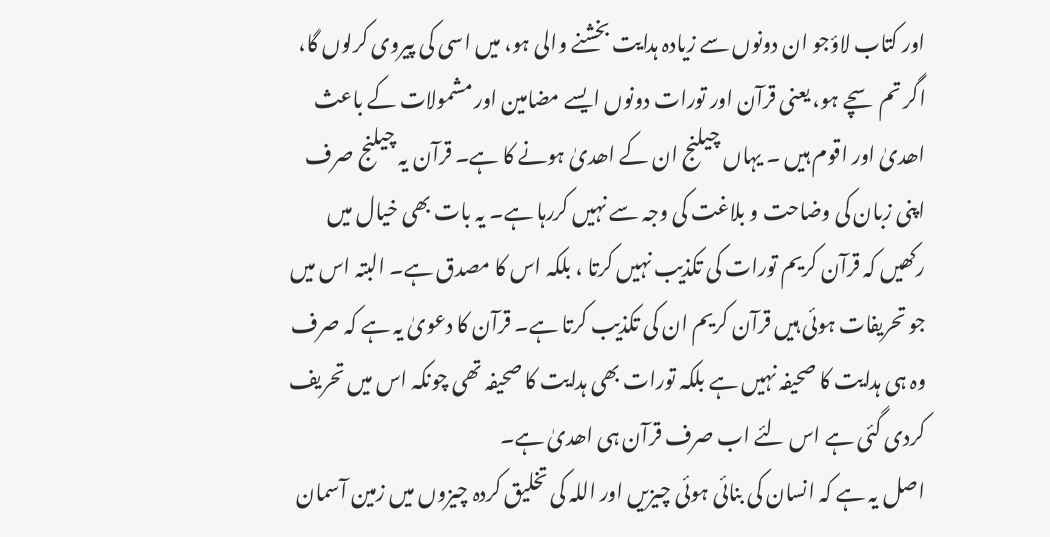اور کتاب لاؤجو ان دونوں سے زیادہ ہدایت بخشنے والی ہو، میں اسی کی پیروی کرلوں گا، اگر تم سچے ہو، یعنی قرآن اور تورات دونوں ایسے مضامین اور مشمولات کے باعث اھدیٰ اور اقوم ہیں ۔ یہاں چیلنج ان کے اھدیٰ ہونے کا ہے۔ قرآن یہ چیلنج صرف اپنی زبان کی وضاحت و بلاغت کی وجہ سے نہیں کررہا ہے۔ یہ بات بھی خیال میں رکھیں کہ قرآن کریم تورات کی تکذیب نہیں کرتا ، بلکہ اس کا مصدق ہے۔ البتہ اس میں جو تحریفات ہوئی ہیں قرآن کریم ان کی تکذیب کرتا ہے۔ قرآن کا دعویٰ یہ ہے کہ صرف وہ ہی ہدایت کا صحیفہ نہیں ہے بلکہ تورات بھی ہدایت کا صحیفہ تھی چونکہ اس میں تحریف کردی گئی ہے اس لئے اب صرف قرآن ہی اھدیٰ ہے۔
اصل یہ ہے کہ انسان کی بنائی ہوئی چیزیں اور اللہ کی تخلیق کردہ چیزوں میں زمین آسمان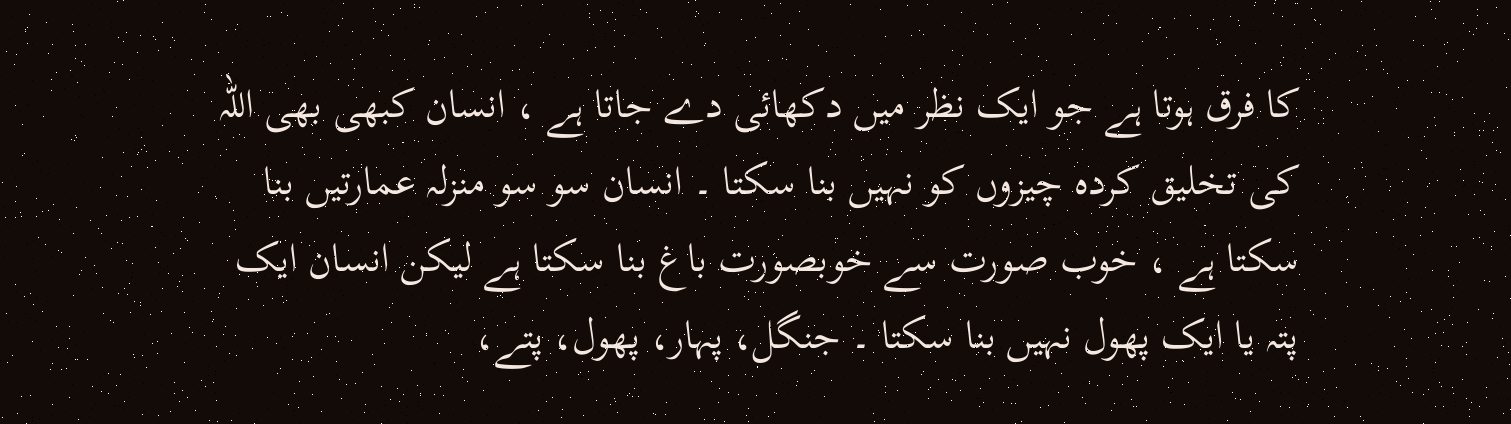کا فرق ہوتا ہے جو ایک نظر میں دکھائی دے جاتا ہے ، انسان کبھی بھی اللہ کی تخلیق کردہ چیزوں کو نہیں بنا سکتا ۔ انسان سو سو منزلہ عمارتیں بنا سکتا ہے ، خوب صورت سے خوبصورت باغ بنا سکتا ہے لیکن انسان ایک پتہ یا ایک پھول نہیں بنا سکتا ۔ جنگل، پہار، پھول، پتے،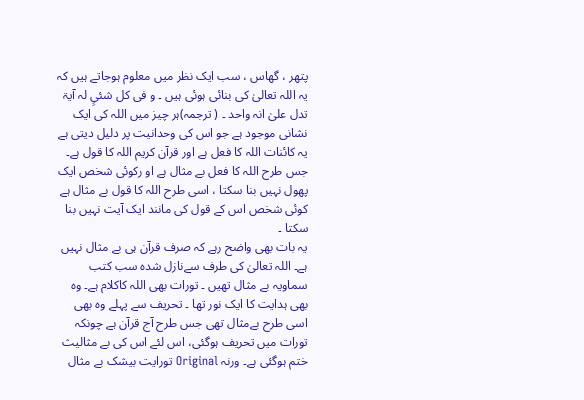پتھر ، گھاس ، سب ایک نظر میں معلوم ہوجاتے ہیں کہ یہ اللہ تعالیٰ کی بنائی ہوئی ہیں ۔ و فی کل شئیٍ لہ آیۃ تدل علیٰ انہ واحد ۔ ( ترجمہ)ہر چیز میں اللہ کی ایک نشانی موجود ہے جو اس کی وحدانیت پر دلیل دیتی ہے یہ کائنات اللہ کا فعل ہے اور قرآن کریم اللہ کا قول ہے۔ جس طرح اللہ کا فعل بے مثال ہے او رکوئی شخص ایک پھول نہیں بنا سکتا ، اسی طرح اللہ کا قول بے مثال ہے کوئی شخص اس کے قول کی مانند ایک آیت نہیں بنا سکتا ۔
یہ بات بھی واضح رہے کہ صرف قرآن ہی بے مثال نہیں ہے۔ اللہ تعالیٰ کی طرف سےنازل شدہ سب کتب سماویہ بے مثال تھیں ۔ تورات بھی اللہ کاکلام ہے۔ وہ بھی ہدایت کا ایک نور تھا ۔ تحریف سے پہلے وہ بھی اسی طرح بےمثال تھی جس طرح آج قرآن ہے چونکہ تورات میں تحریف ہوگئی، اس لئے اس کی بے مثالیث ختم ہوگئی ہے۔ ورنہ Original تورایت بیشک بے مثال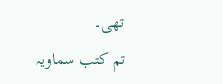تھی۔
تم کتب سماویہ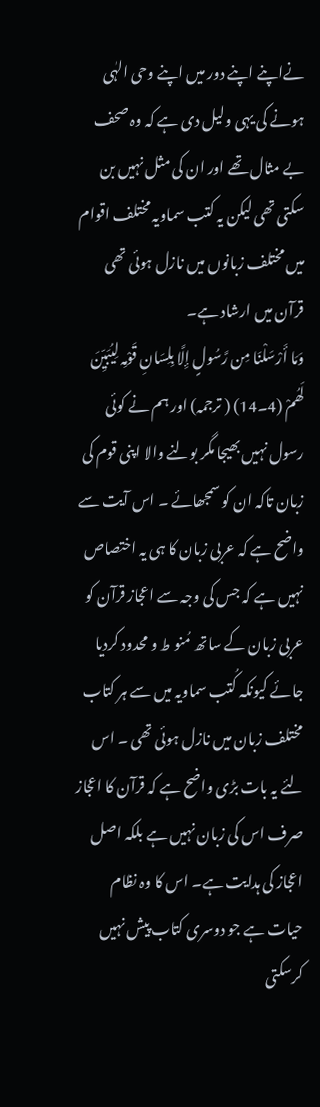نےاپنے اپنے دور میں اپنے وحی الہٰی ہونے کی یہی ولیل دی ہے کہ وہ صحف بے مثال تھے اور ان کی مثل نہیں بن سکتی تھی لیکن یہ کتب سماویہ مختلف اقوام میں مختلف زبانوں میں نازل ہوئی تھی قرآن میں ارشاد ہے۔
وَمَا أَرْسَلْنَا مِن رَّسُولٍ إِلَّا بِلِسَانِ قَوْمِہ لِيُبَيِّنَ لَھُمْ (4۔14) ( ترجمہ) اور ہم نے کوئی رسول نہیں بھیجا مگر بولنے والا اپنی قوم کی زبان تاکہ ان کو سمجھائے ۔ اس آیت سے واضح ہے کہ عربی زبان کا ہی یہ اختصاص نہیں ہے کہ جس کی وجہ سے اعجاز قرآن کو عربی زبان کے ساتھ مُنو ط و محدود کردیا جائے کیونکہ کُتب سماویہ میں سے ہر کتاب مختلف زبان میں نازل ہوئی تھی ۔ اس لئے یہ بات بڑی واضح ہے کہ قرآن کا اعجاز صرف اس کی زبان نہیں ہے بلکہ اصل اعجاز کی ہدایت ہے۔ اس کا وہ نظام حیات ہے جو دوسری کتاب پیش نہیں کرسکتی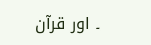۔ اور قرآن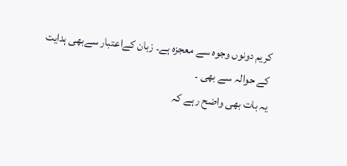کریم دونوں وجوہ سے معجزہ ہے۔ زبان کےاعتبار سےبھی ہدایت کے حوالہ سے بھی ۔
یہ بات بھی واضح رہے کہ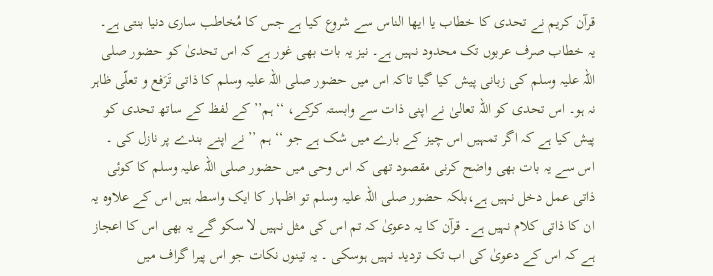قرآن کریم نے تحدی کا خطاب یا ایھا الناس سے شروع کیا ہے جس کا مُخاطب ساری دنیا بنتی ہے۔ یہ خطاب صرف عربوں تک محدود نہیں ہے۔ نیز یہ بات بھی غور ہے کہ اس تحدیٰ کو حضور صلی اللہ علیہ وسلم کی زبانی پیش کیا گیا تاکہ اس میں حضور صلی اللہ علیہ وسلم کا ذاتی تَرَفع و تعلّی ظاہر نہ ہو۔ اس تحدی کو اللہ تعالیٰ نے اپنی ذات سے وابستہ کرکے، ‘‘ہم’’ کے لفظ کے ساتھ تحدی کو پیش کیا ہے کہ اگر تمہیں اس چیز کے بارے میں شک ہے جو ‘‘ ہم ’’ نے اپنے بندے پر نازل کی ۔ اس سے یہ بات بھی واضح کرنی مقصود تھی کہ اس وحی میں حضور صلی اللہ علیہ وسلم کا کوئی ذاتی عمل دخل نہیں ہے،بلکہ حضور صلی اللہ علیہ وسلم تو اظہار کا ایک واسطہ ہیں اس کے علاوہ یہ ان کا ذاتی کلام نہیں ہے۔ قرآن کا یہ دعویٰ کہ تم اس کی مثل نہیں لا سکو گے یہ بھی اس کا اعجاز ہے کہ اس کے دعویٰ کی اب تک تردید نہیں ہوسکی ۔ یہ تینوں نکات جو اس پیرا گراف میں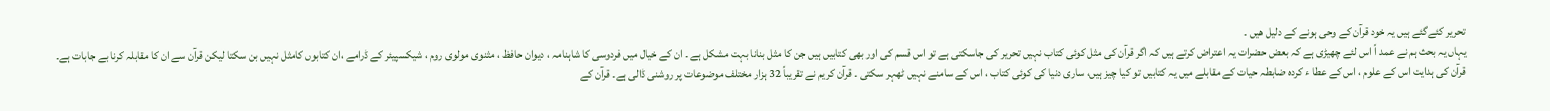تحریر کئےگئے ہیں یہ خود قرآن کے وحی ہونے کے دلیل ھیں ۔
یہاں یہ بحث ہم نے عمد اً اس لئے چھیڑی ہے کہ بعض حضرات یہ اعتراض کرتے ہیں کہ اگر قرآن کی مثل کوئی کتاب نہیں تحریر کی جاسکتی ہے تو اس قسم کی اور بھی کتابیں ہیں جن کا مثل بنانا بہت مشکل ہے ۔ ان کے خیال میں فردوسی کا شاہنامہ ، دیوان حافظ ، مثنوی مولوی روم ، شیکسپیئر کے ڈرامے ،ان کتابوں کامثل نہیں بن سکتا لیکن قرآن سے ان کا مقابلہ کرنا بے جابات ہے۔ قرآن کی ہدایت اس کے علوم ، اس کے عطا ء کردہ ضابطہ حیات کے مقابلے میں یہ کتابیں تو کیا چیز ہیں، ساری دنیا کی کوئی کتاب ، اس کے سامنے نہیں ٹھہر سکتی ۔ قرآن کریم نے تقریباً 32 ہزار مختلف موضوعات پر روشنی ڈالی ہے۔ قرآن کے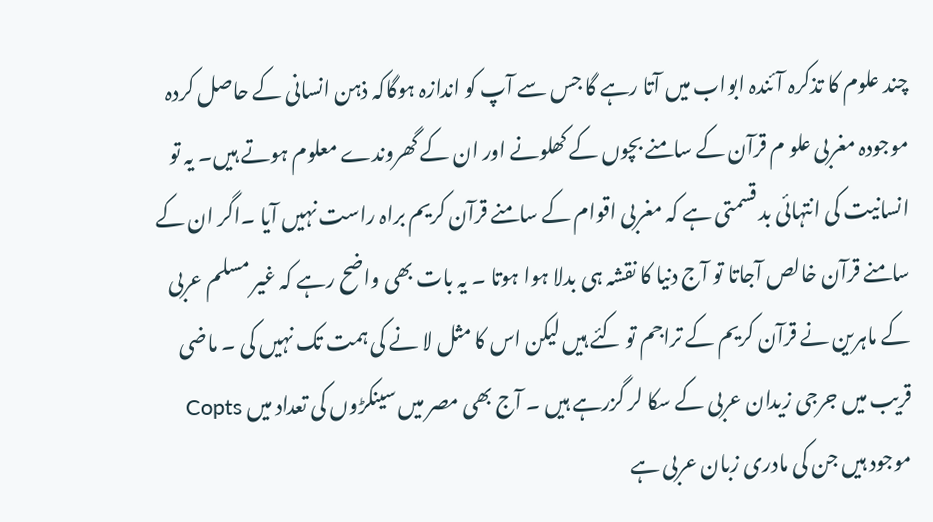چند علوم کا تذکرہ آئندہ ابواب میں آتا رہے گا جس سے آپ کو اندازہ ہوگاکہ ذہن انسانی کے حاصل کردہ موجودہ مغربی علو م قرآن کے سامنے بچوں کے کھلونے اور ان کے گھروندے معلوم ہوتے ہیں۔ یہ تو انسانیت کی انتہائی بد قسمتی ہے کہ مغربی اقوام کے سامنے قرآن کریم براہ راست نہیں آیا ۔اگر ان کے سامنے قرآن خالص آجاتا تو آج دنیا کا نقشہ ہی بدلا ہوا ہوتا ۔ یہ بات بھی واضح رہے کہ غیر مسلم عربی کے ماہرین نے قرآن کریم کے تراجم تو کئے ہیں لیکن اس کا مثل لا نے کی ہمت تک نہیں کی ۔ ماضی قریب میں جرجی زیدان عربی کے سکا لر گزرہے ہیں ۔ آج بھی مصر میں سینکڑوں کی تعداد میں Copts موجود ہیں جن کی مادری زبان عربی ہے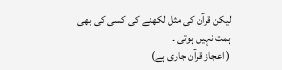لیکن قرآن کی مثل لکھنے کی کسی کی بھی ہمت نہیں ہوتی ۔
( اعجاز قرآن جاری ہے)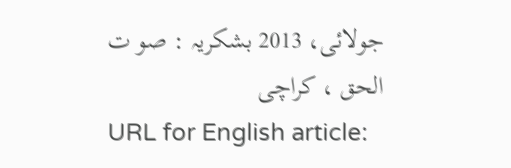جولائی، 2013 بشکریہ : صو ت الحق ، کراچی
URL for English article: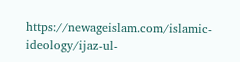https://newageislam.com/islamic-ideology/ijaz-ul-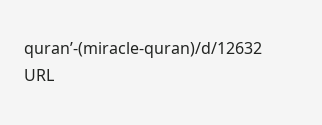quran’-(miracle-quran)/d/12632
URL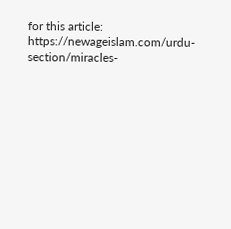for this article:
https://newageislam.com/urdu-section/miracles-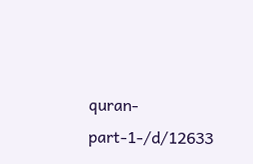quran-part-1-/d/12633